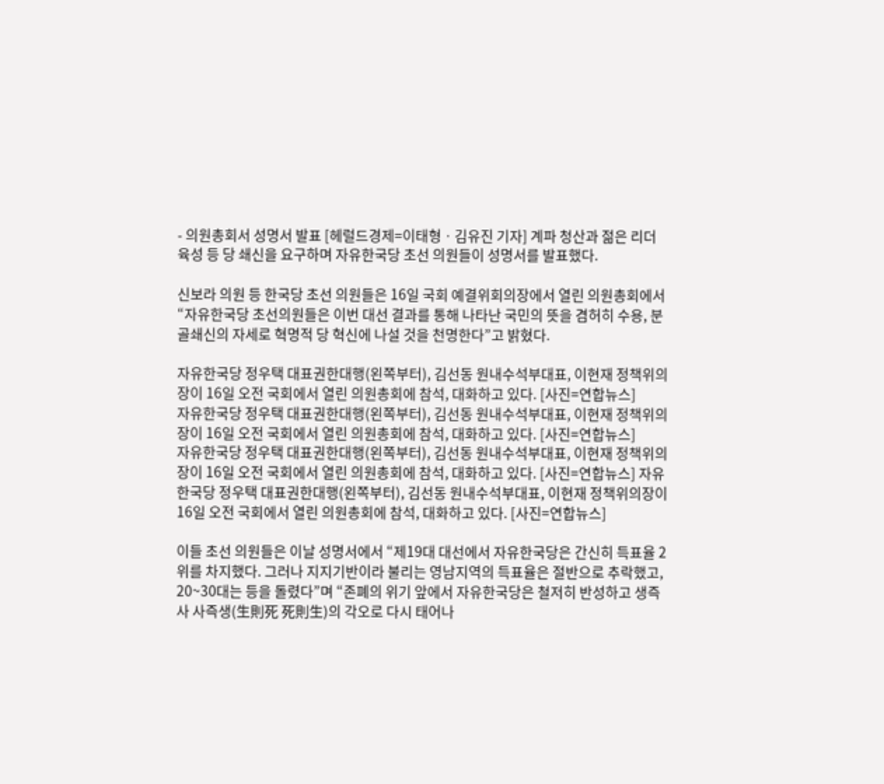- 의원총회서 성명서 발표 [헤럴드경제=이태형ㆍ김유진 기자] 계파 청산과 젊은 리더 육성 등 당 쇄신을 요구하며 자유한국당 초선 의원들이 성명서를 발표했다.

신보라 의원 등 한국당 초선 의원들은 16일 국회 예결위회의장에서 열린 의원총회에서 “자유한국당 초선의원들은 이번 대선 결과를 통해 나타난 국민의 뜻을 겸허히 수용, 분골쇄신의 자세로 혁명적 당 혁신에 나설 것을 천명한다”고 밝혔다.

자유한국당 정우택 대표권한대행(왼쪽부터), 김선동 원내수석부대표, 이현재 정책위의장이 16일 오전 국회에서 열린 의원총회에 참석, 대화하고 있다. [사진=연합뉴스]
자유한국당 정우택 대표권한대행(왼쪽부터), 김선동 원내수석부대표, 이현재 정책위의장이 16일 오전 국회에서 열린 의원총회에 참석, 대화하고 있다. [사진=연합뉴스]
자유한국당 정우택 대표권한대행(왼쪽부터), 김선동 원내수석부대표, 이현재 정책위의장이 16일 오전 국회에서 열린 의원총회에 참석, 대화하고 있다. [사진=연합뉴스] 자유한국당 정우택 대표권한대행(왼쪽부터), 김선동 원내수석부대표, 이현재 정책위의장이 16일 오전 국회에서 열린 의원총회에 참석, 대화하고 있다. [사진=연합뉴스]

이들 초선 의원들은 이날 성명서에서 “제19대 대선에서 자유한국당은 간신히 득표율 2위를 차지했다. 그러나 지지기반이라 불리는 영남지역의 득표율은 절반으로 추락했고, 20~30대는 등을 돌렸다”며 “존폐의 위기 앞에서 자유한국당은 철저히 반성하고 생즉사 사즉생(生則死 死則生)의 각오로 다시 태어나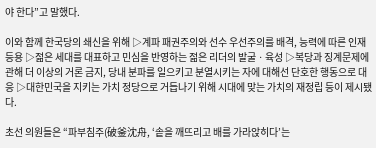야 한다”고 말했다.

이와 함께 한국당의 쇄신을 위해 ▷계파 패권주의와 선수 우선주의를 배격, 능력에 따른 인재 등용 ▷젊은 세대를 대표하고 민심을 반영하는 젊은 리더의 발굴ㆍ육성 ▷복당과 징계문제에 관해 더 이상의 거론 금지, 당내 분파를 일으키고 분열시키는 자에 대해선 단호한 행동으로 대응 ▷대한민국을 지키는 가치 정당으로 거듭나기 위해 시대에 맞는 가치의 재정립 등이 제시됐다.

초선 의원들은 “파부침주(破釜沈舟, ‘솥을 깨뜨리고 배를 가라앉히다’는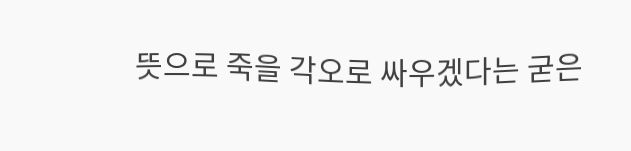뜻으로 죽을 각오로 싸우겠다는 굳은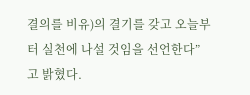결의를 비유)의 결기를 갖고 오늘부터 실천에 나설 것임을 선언한다”고 밝혔다.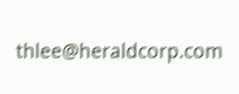thlee@heraldcorp.com